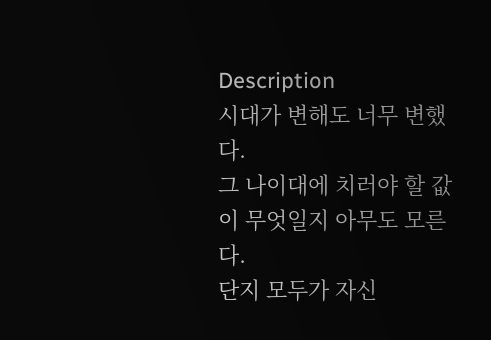Description
시대가 변해도 너무 변했다.
그 나이대에 치러야 할 값이 무엇일지 아무도 모른다.
단지 모두가 자신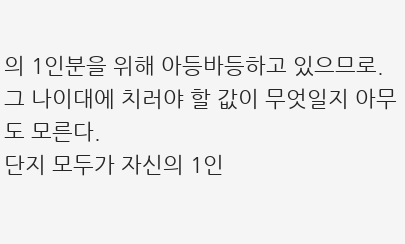의 1인분을 위해 아등바등하고 있으므로.
그 나이대에 치러야 할 값이 무엇일지 아무도 모른다.
단지 모두가 자신의 1인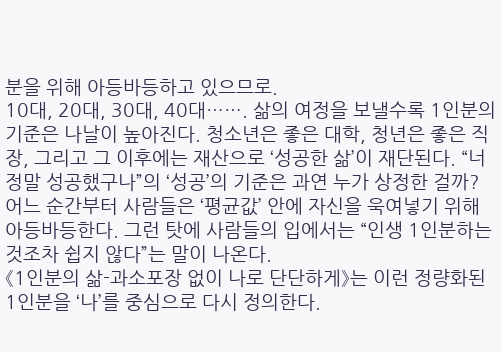분을 위해 아등바등하고 있으므로.
10대, 20대, 30대, 40대……. 삶의 여정을 보낼수록 1인분의 기준은 나날이 높아진다. 청소년은 좋은 대학, 청년은 좋은 직장, 그리고 그 이후에는 재산으로 ‘성공한 삶’이 재단된다. “너 정말 성공했구나”의 ‘성공’의 기준은 과연 누가 상정한 걸까? 어느 순간부터 사람들은 ‘평균값’ 안에 자신을 욱여넣기 위해 아등바등한다. 그런 탓에 사람들의 입에서는 “인생 1인분하는 것조차 쉽지 않다”는 말이 나온다.
《1인분의 삶-과소포장 없이 나로 단단하게》는 이런 정량화된 1인분을 ‘나’를 중심으로 다시 정의한다.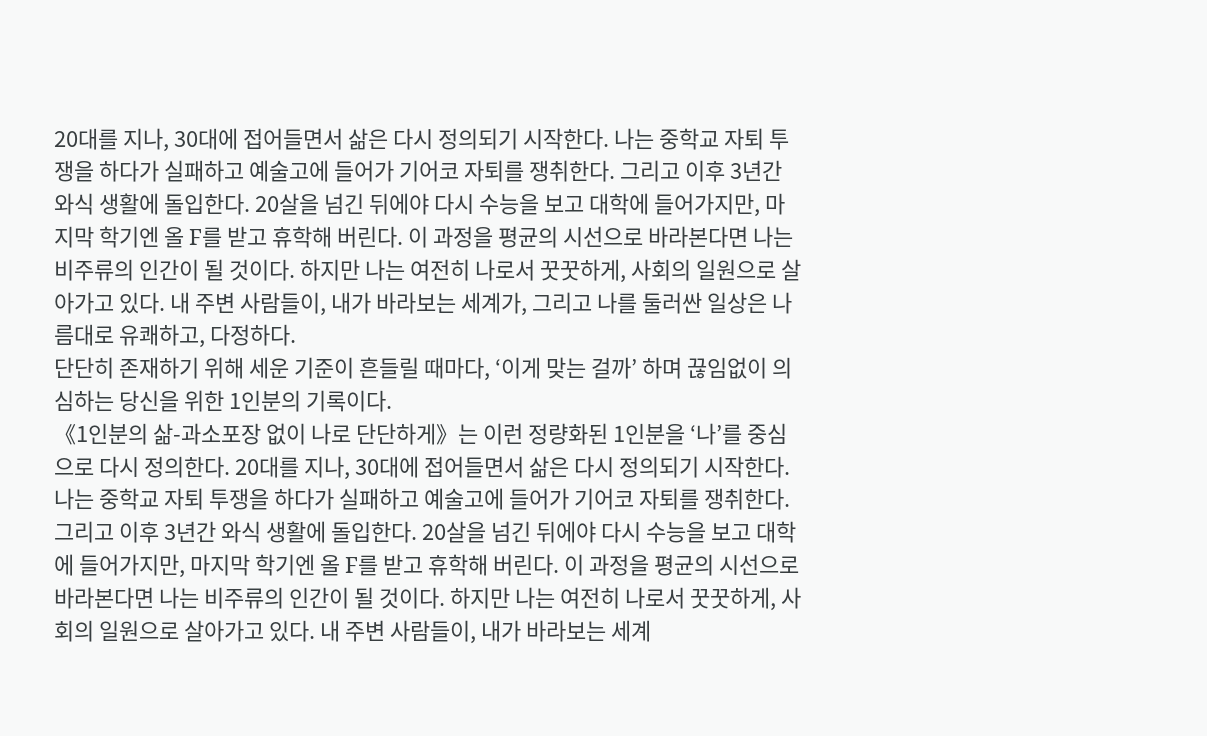20대를 지나, 30대에 접어들면서 삶은 다시 정의되기 시작한다. 나는 중학교 자퇴 투쟁을 하다가 실패하고 예술고에 들어가 기어코 자퇴를 쟁취한다. 그리고 이후 3년간 와식 생활에 돌입한다. 20살을 넘긴 뒤에야 다시 수능을 보고 대학에 들어가지만, 마지막 학기엔 올 F를 받고 휴학해 버린다. 이 과정을 평균의 시선으로 바라본다면 나는 비주류의 인간이 될 것이다. 하지만 나는 여전히 나로서 꿋꿋하게, 사회의 일원으로 살아가고 있다. 내 주변 사람들이, 내가 바라보는 세계가, 그리고 나를 둘러싼 일상은 나름대로 유쾌하고, 다정하다.
단단히 존재하기 위해 세운 기준이 흔들릴 때마다, ‘이게 맞는 걸까’ 하며 끊임없이 의심하는 당신을 위한 1인분의 기록이다.
《1인분의 삶-과소포장 없이 나로 단단하게》는 이런 정량화된 1인분을 ‘나’를 중심으로 다시 정의한다. 20대를 지나, 30대에 접어들면서 삶은 다시 정의되기 시작한다. 나는 중학교 자퇴 투쟁을 하다가 실패하고 예술고에 들어가 기어코 자퇴를 쟁취한다. 그리고 이후 3년간 와식 생활에 돌입한다. 20살을 넘긴 뒤에야 다시 수능을 보고 대학에 들어가지만, 마지막 학기엔 올 F를 받고 휴학해 버린다. 이 과정을 평균의 시선으로 바라본다면 나는 비주류의 인간이 될 것이다. 하지만 나는 여전히 나로서 꿋꿋하게, 사회의 일원으로 살아가고 있다. 내 주변 사람들이, 내가 바라보는 세계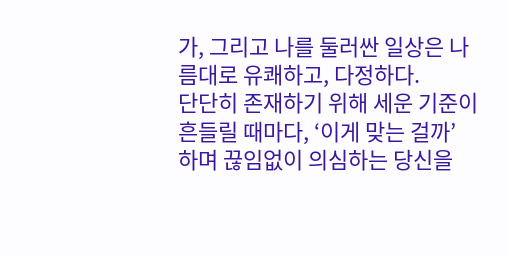가, 그리고 나를 둘러싼 일상은 나름대로 유쾌하고, 다정하다.
단단히 존재하기 위해 세운 기준이 흔들릴 때마다, ‘이게 맞는 걸까’ 하며 끊임없이 의심하는 당신을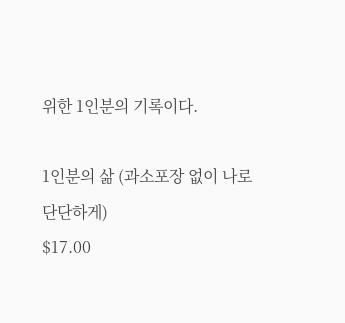위한 1인분의 기록이다.

1인분의 삶 (과소포장 없이 나로 단단하게)
$17.00